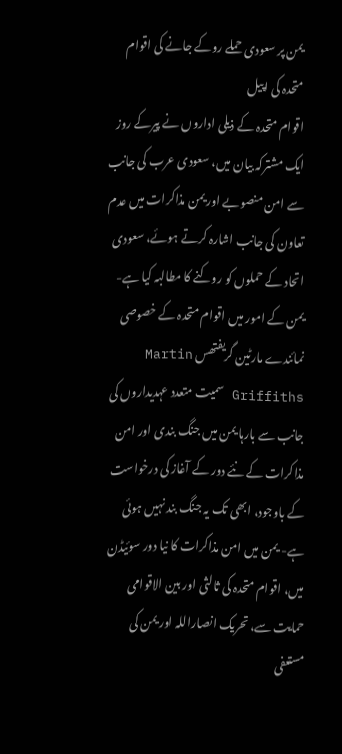یمن پر سعودی حملے روکے جانے کی اقوام متحدہ کی اپیل
اقوام متحدہ کے ذیلی اداروں نے پیرکے روز ایک مشترکہ بیان میں، سعودی عرب کی جانب سے امن منصوبے اور یمن مذاکرات میں عدم تعاون کی جانب اشارہ کرتے ہوئے، سعودی اتحاد کے حملوں کو روکنے کا مطالبہ کیا ہے-
یمن کے امور میں اقوام متحدہ کے خصوصی نمائندے مارٹین گریفتھس Martin Griffiths سمیت متعدد عہدیداروں کی جانب سے بارہا یمن میں جنگ بندی اور امن مذاکرات کے نئے دور کے آغاز کی درخواست کے باوجود، ابھی تک یہ جنگ بند نہیں ہوئی ہے- یمن میں امن مذاکرات کا نیا دور سوئیڈن میں، اقوام متحدہ کی ثالثی اور بین الاقوامی حمایت سے، تحریک انصاراللہ اور یمن کی مستعفی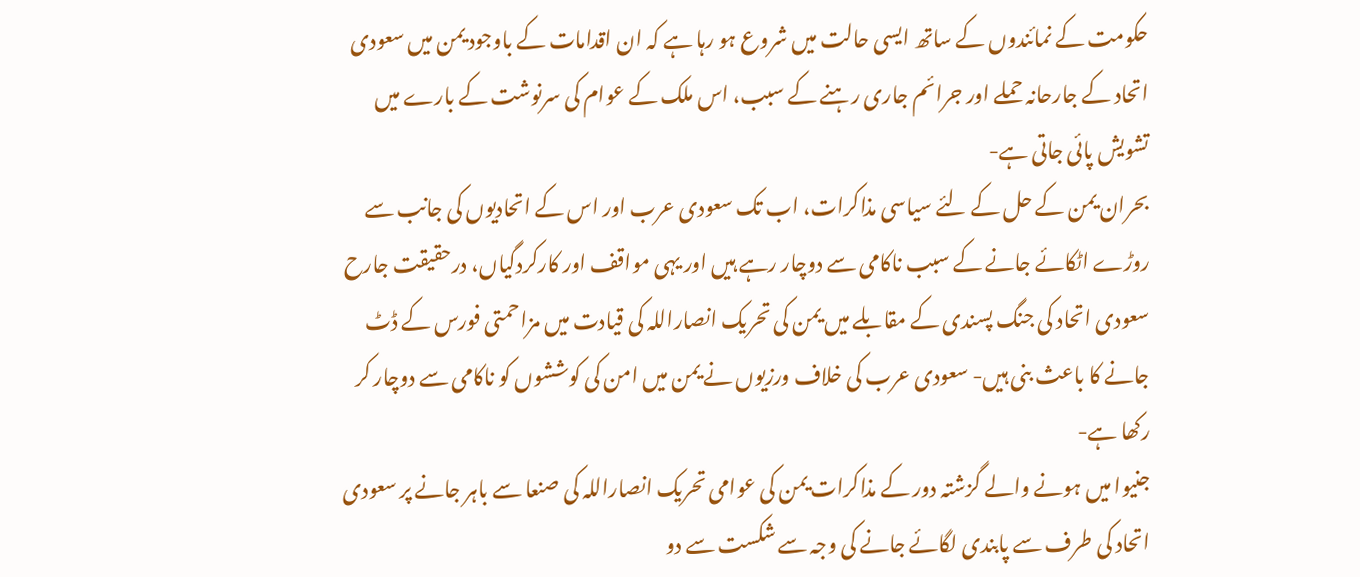حکومت کے نمائندوں کے ساتھ ایسی حالت میں شروع ہو رہا ہے کہ ان اقدامات کے باوجود یمن میں سعودی اتحاد کے جارحانہ حملے اور جرائم جاری رہنے کے سبب، اس ملک کے عوام کی سرنوشت کے بارے میں تشویش پائی جاتی ہے-
بحران یمن کے حل کے لئے سیاسی مذاکرات، اب تک سعودی عرب اور اس کے اتحادیوں کی جانب سے روڑے اٹکائے جانے کے سبب ناکامی سے دوچار رہے ہیں اور یہی مواقف اور کارکردگیاں، درحقیقت جارح سعودی اتحاد کی جنگ پسندی کے مقابلے میں یمن کی تحریک انصاراللہ کی قیادت میں مزاحمتی فورس کے ڈٹ جانے کا باعث بنی ہیں- سعودی عرب کی خلاف ورزیوں نے یمن میں امن کی کوششوں کو ناکامی سے دوچار کر رکھا ہے-
جنیوا میں ہونے والے گزشتہ دور کے مذاکرات یمن کی عوامی تحریک انصاراللہ کی صنعا سے باہر جانے پر سعودی اتحاد کی طرف سے پابندی لگائے جانے کی وجہ سے شکست سے دو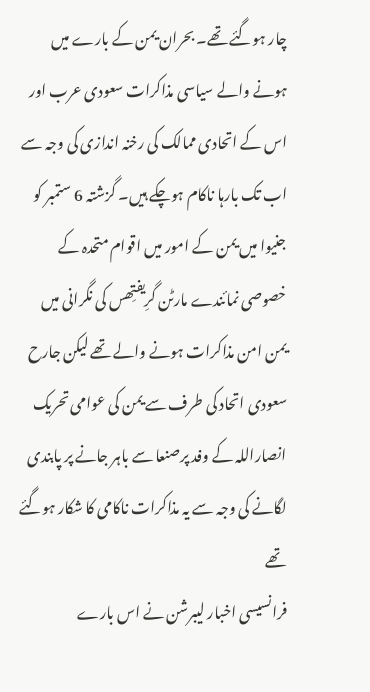چار ہوگئے تھے۔ بحران یمن کے بارے میں ہونے والے سیاسی مذاکرات سعودی عرب اور اس کے اتحادی ممالک کی رخنہ اندازی کی وجہ سے اب تک بارہا ناکام ہوچکے ہیں۔ گزشتہ 6 ستمبر کو جنیوا میں یمن کے امور میں اقوام متحدہ کے خصوصی نمائندے مارٹن گرِیفتِھس کی نگرانی میں یمن امن مذاکرات ہونے والے تھے لیکن جارح سعودی اتحاد کی طرف سے یمن کی عوامی تحریک انصاراللہ کے وفد پرصنعا سے باہر جانے پر پابندی لگانے کی وجہ سے یہ مذاکرات ناکامی کا شکار ہوگئے تھے
فرانسیسی اخبار لیبرشن نے اس بارے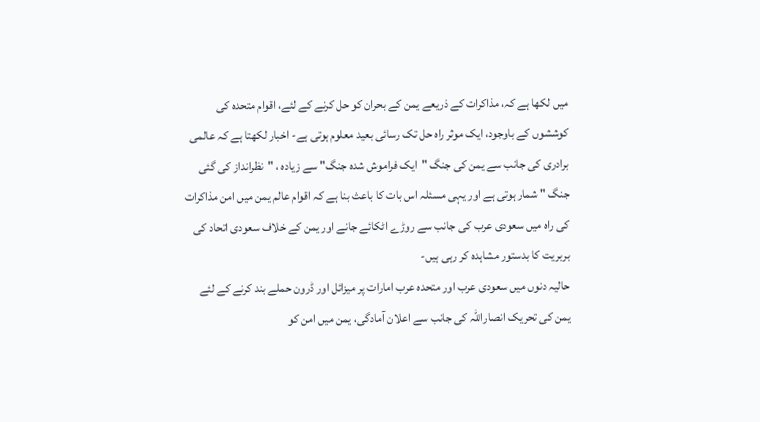میں لکھا ہے کہ، مذاکرات کے ذریعے یمن کے بحران کو حل کرنے کے لئے، اقوام متحدہ کی کوششوں کے باوجود، ایک موثر راہ حل تک رسائی بعید معلوم ہوتی ہے- اخبار لکھتا ہے کہ عالمی برادری کی جانب سے یمن کی جنگ "ایک فراموش شدہ جنگ" سے زیادہ ، "نظرانداز کی گئی جنگ " شمار ہوتی ہے اور یہی مسئلہ اس بات کا باعث بنا ہے کہ اقوام عالم یمن میں امن مذاکرات کی راہ میں سعودی عرب کی جانب سے روڑے اٹکائے جانے اور یمن کے خلاف سعودی اتحاد کی بربریت کا بدستور مشاہدہ کر رہی ہیں-
حالیہ دنوں میں سعودی عرب اور متحدہ عرب امارات پر میزائل اور ڈرون حملے بند کرنے کے لئے یمن کی تحریک انصاراللہ کی جانب سے اعلان آمادگی، یمن میں امن کو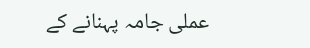عملی جامہ پہنانے کے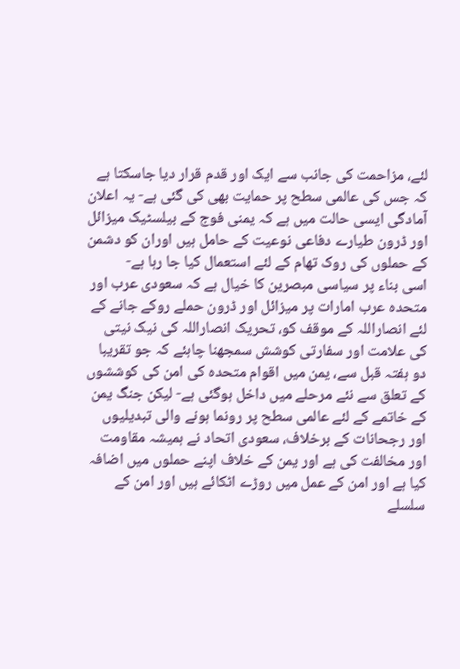لئے، مزاحمت کی جانب سے ایک اور قدم قرار دیا جاسکتا ہے کہ جس کی عالمی سطح پر حمایت بھی کی گئی ہے- یہ اعلان آمادگی ایسی حالت میں ہے کہ یمنی فوج کے بیلسٹیک میزائل اور ڈرون طیارے دفاعی نوعیت کے حامل ہیں اوران کو دشمن کے حملوں کی روک تھام کے لئے استعمال کیا جا رہا ہے-
اسی بناء پر سیاسی مبصرین کا خیال ہے کہ سعودی عرب اور متحدہ عرب امارات پر میزائل اور ڈرون حملے روکے جانے کے لئے انصاراللہ کے موقف کو، تحریک انصاراللہ کی نیک نیتی کی علامت اور سفارتی کوشش سمجھنا چاہئے کہ جو تقریبا دو ہفتہ قبل سے، یمن میں اقوام متحدہ کی امن کی کوششوں کے تعلق سے نئے مرحلے میں داخل ہوگئی ہے- لیکن جنگ یمن کے خاتمے کے لئے عالمی سطح پر رونما ہونے والی تبدیلیوں اور رجحانات کے برخلاف، سعودی اتحاد نے ہمیشہ مقاومت اور مخالفت کی ہے اور یمن کے خلاف اپنے حملوں میں اضافہ کیا ہے اور امن کے عمل میں روڑے اٹکائے ہیں اور امن کے سلسلے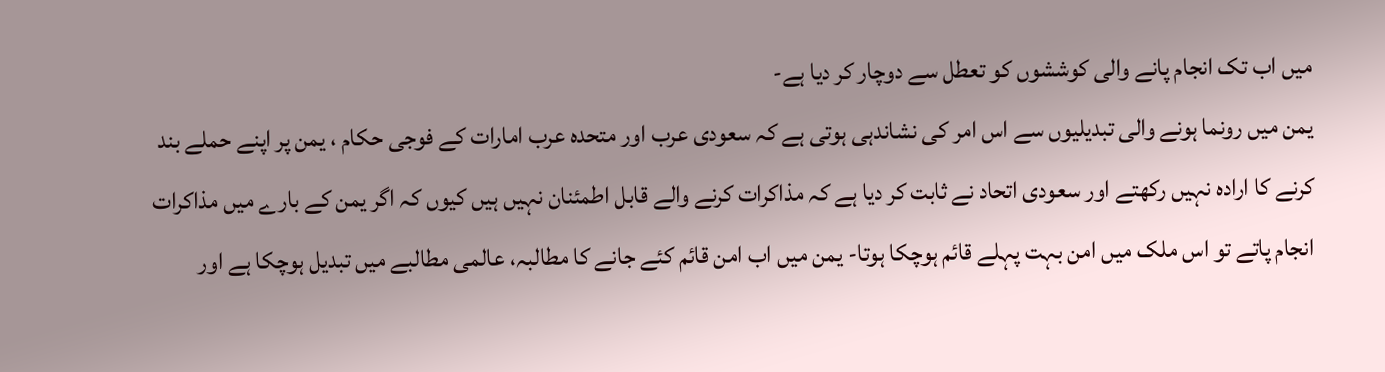میں اب تک انجام پانے والی کوششوں کو تعطل سے دوچار کر دیا ہے-
یمن میں رونما ہونے والی تبدیلیوں سے اس امر کی نشاندہی ہوتی ہے کہ سعودی عرب اور متحدہ عرب امارات کے فوجی حکام ، یمن پر اپنے حملے بند کرنے کا ارادہ نہیں رکھتے اور سعودی اتحاد نے ثابت کر دیا ہے کہ مذاکرات کرنے والے قابل اطمئنان نہیں ہیں کیوں کہ اگر یمن کے بارے میں مذاکرات انجام پاتے تو اس ملک میں امن بہت پہلے قائم ہوچکا ہوتا- یمن میں اب امن قائم کئے جانے کا مطالبہ، عالمی مطالبے میں تبدیل ہوچکا ہے اور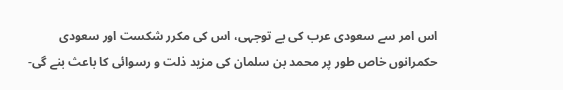اس امر سے سعودی عرب کی بے توجہی، اس کی مکرر شکست اور سعودی حکمرانوں خاص طور پر محمد بن سلمان کی مزید ذلت و رسوائی کا باعث بنے گی-